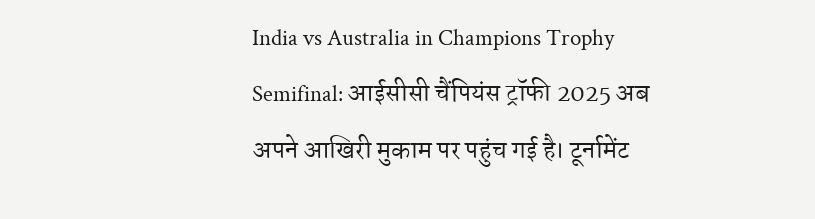India vs Australia in Champions Trophy Semifinal: आईसीसी चैंपियंस ट्रॉफी 2025 अब अपने आखिरी मुकाम पर पहुंच गई है। टूर्नामेंट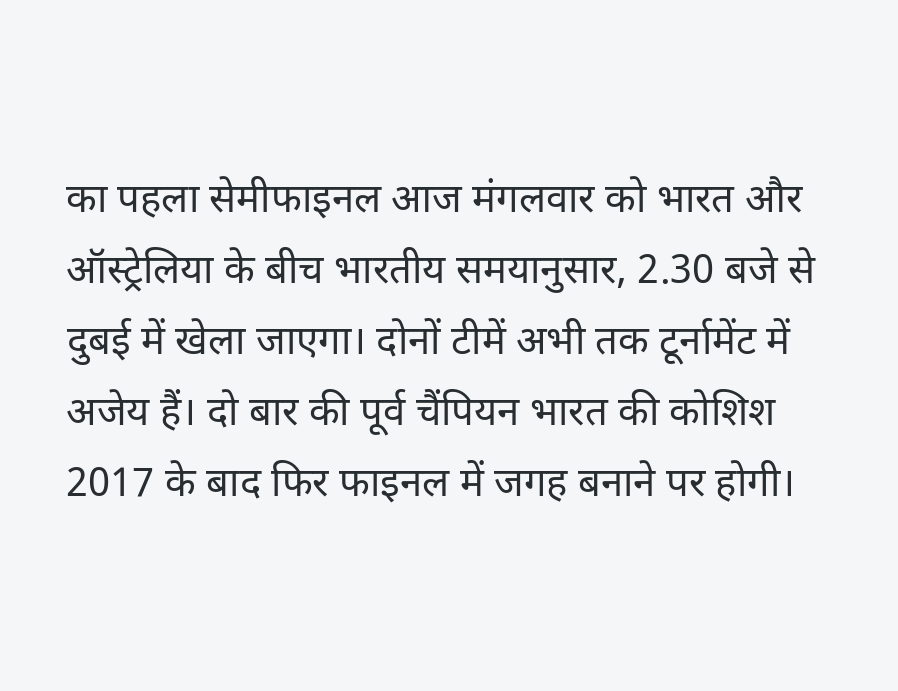का पहला सेमीफाइनल आज मंगलवार को भारत और ऑस्ट्रेलिया के बीच भारतीय समयानुसार, 2.30 बजे से दुबई में खेला जाएगा। दोनों टीमें अभी तक टूर्नामेंट में अजेय हैं। दो बार की पूर्व चैंपियन भारत की कोशिश 2017 के बाद फिर फाइनल में जगह बनाने पर होगी।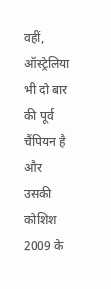वहीं, ऑस्ट्रेलिया भी दो बार की पूर्व चैंपियन है और उसकी कोशिश 2009 के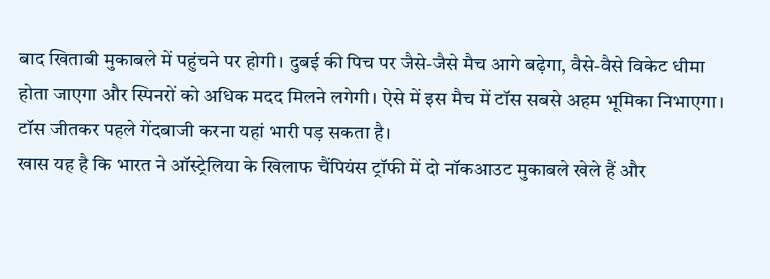बाद खिताबी मुकाबले में पहुंचने पर होगी। दुबई की पिच पर जैसे-जैसे मैच आगे बढ़ेगा, वैसे-वैसे विकेट धीमा होता जाएगा और स्पिनरों को अधिक मदद मिलने लगेगी। ऐसे में इस मैच में टॉस सबसे अहम भूमिका निभाएगा। टॉस जीतकर पहले गेंदबाजी करना यहां भारी पड़ सकता है।
खास यह है कि भारत ने ऑस्ट्रेलिया के खिलाफ चैंपियंस ट्रॉफी में दो नॉकआउट मुकाबले खेले हैं और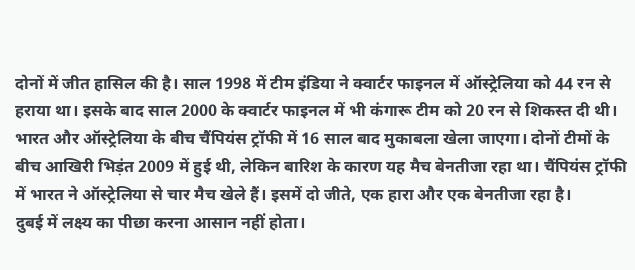दोनों में जीत हासिल की है। साल 1998 में टीम इंडिया ने क्वार्टर फाइनल में ऑस्ट्रेलिया को 44 रन से हराया था। इसके बाद साल 2000 के क्वार्टर फाइनल में भी कंगारू टीम को 20 रन से शिकस्त दी थी।
भारत और ऑस्ट्रेलिया के बीच चैंपियंस ट्रॉफी में 16 साल बाद मुकाबला खेला जाएगा। दोनों टीमों के बीच आखिरी भिड़ंत 2009 में हुई थी, लेकिन बारिश के कारण यह मैच बेनतीजा रहा था। चैंपियंस ट्रॉफी में भारत ने ऑस्ट्रेलिया से चार मैच खेले हैं। इसमें दो जीते, एक हारा और एक बेनतीजा रहा है।
दुबई में लक्ष्य का पीछा करना आसान नहीं होता।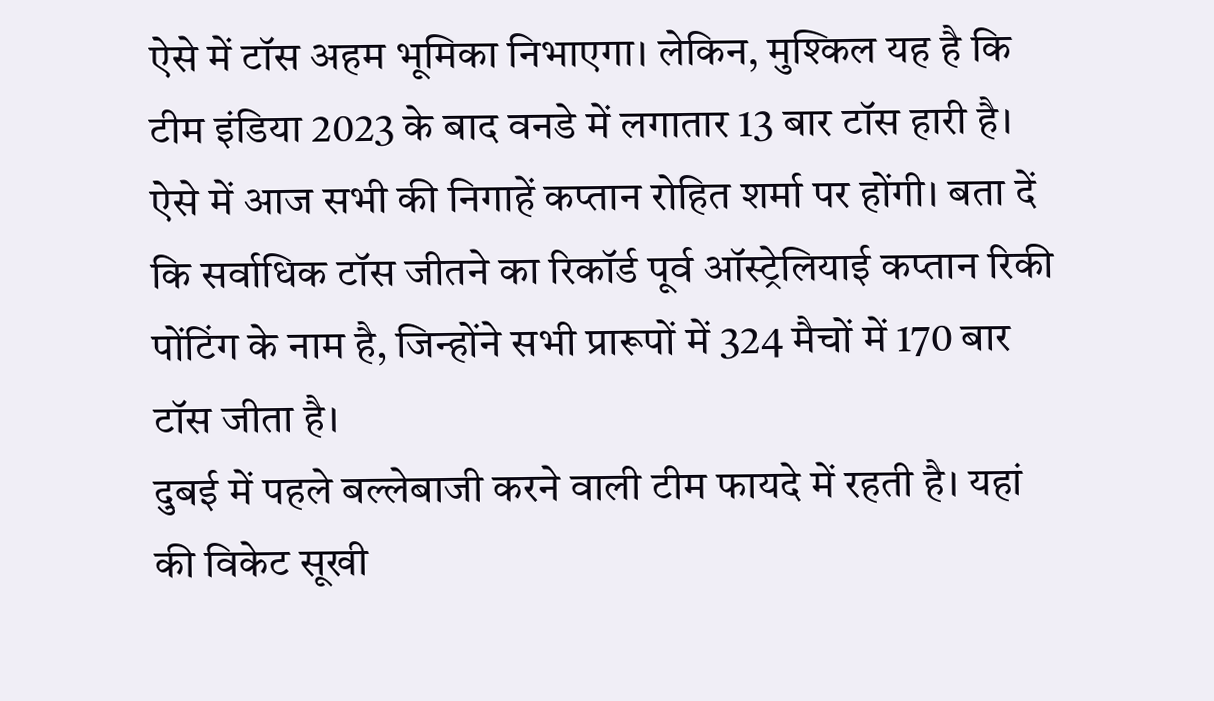ऐसे में टॉस अहम भूमिका निभाएगा। लेकिन, मुश्किल यह है कि टीम इंडिया 2023 के बाद वनडे में लगातार 13 बार टॉस हारी है। ऐसे में आज सभी की निगाहें कप्तान रोहित शर्मा पर होंगी। बता दें कि सर्वाधिक टॉस जीतने का रिकॉर्ड पूर्व ऑस्ट्रेलियाई कप्तान रिकी पोंटिंग के नाम है, जिन्होंने सभी प्रारूपों में 324 मैचों में 170 बार टॉस जीता है।
दुबई में पहले बल्लेबाजी करने वाली टीम फायदे में रहती है। यहां की विकेट सूखी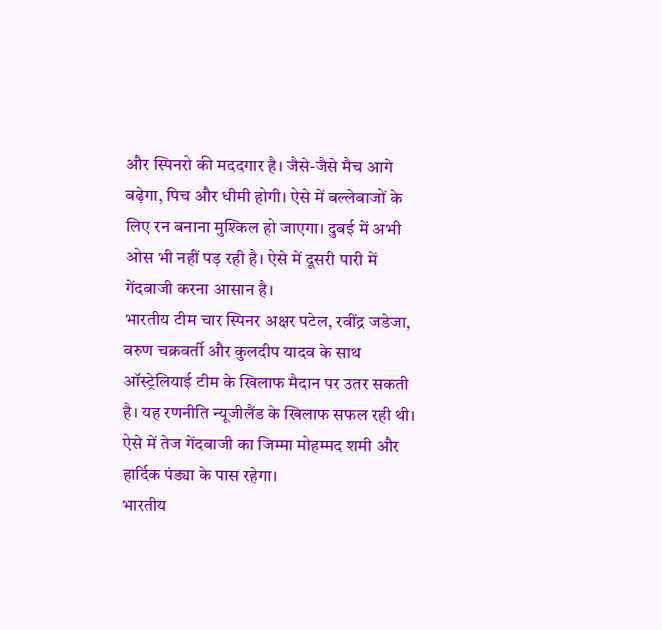और स्पिनरो की मददगार है। जैसे-जैसे मैच आगे बढ़ेगा, पिच और धीमी होगी। ऐसे में बल्लेबाजों के लिए रन बनाना मुश्किल हो जाएगा। दुबई में अभी ओस भी नहीं पड़ रही है। ऐसे में दूसरी पारी में गेंदबाजी करना आसान है।
भारतीय टीम चार स्पिनर अक्षर पटेल, रवींद्र जडेजा, वरुण चक्रवर्ती और कुलदीप यादव के साथ ऑस्ट्रेलियाई टीम के खिलाफ मैदान पर उतर सकती है। यह रणनीति न्यूजीलैंड के खिलाफ सफल रही थी। ऐसे में तेज गेंदबाजी का जिम्मा मोहम्मद शमी और हार्दिक पंड्या के पास रहेगा।
भारतीय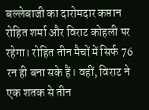बल्लेबाजी का दारोमदार कप्तान रोहित शर्मा और विराट कोहली पर रहेगा। रोहित तीन मैचों में सिर्फ 76 रन ही बना सके हैं। वहीं, विराट ने एक शतक से तीन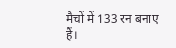मैचों में 133 रन बनाए हैं।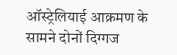ऑस्ट्रेलियाई आक्रमण के सामने दोनों दिग्गज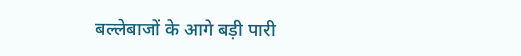बल्लेबाजों के आगे बड़ी पारी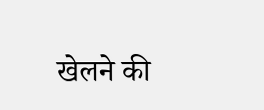खेलने की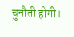चुनौती होगी।